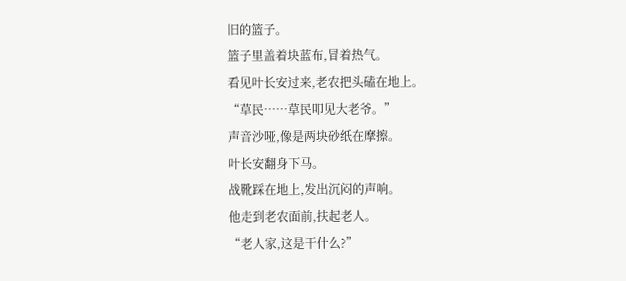旧的篮子。
篮子里盖着块蓝布,冒着热气。
看见叶长安过来,老农把头磕在地上。
“草民……草民叩见大老爷。”
声音沙哑,像是两块砂纸在摩擦。
叶长安翻身下马。
战靴踩在地上,发出沉闷的声响。
他走到老农面前,扶起老人。
“老人家,这是干什么?”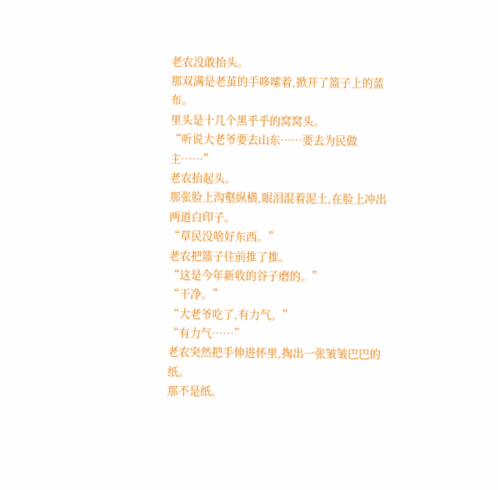老农没敢抬头。
那双满是老茧的手哆嗦着,掀开了篮子上的蓝布。
里头是十几个黑乎乎的窝窝头。
“听说大老爷要去山东……要去为民做主……”
老农抬起头。
那张脸上沟壑纵横,眼泪混着泥土,在脸上冲出两道白印子。
“草民没啥好东西。”
老农把篮子往前推了推。
“这是今年新收的谷子磨的。”
“干净。”
“大老爷吃了,有力气。”
“有力气……”
老农突然把手伸进怀里,掏出一张皱皱巴巴的纸。
那不是纸。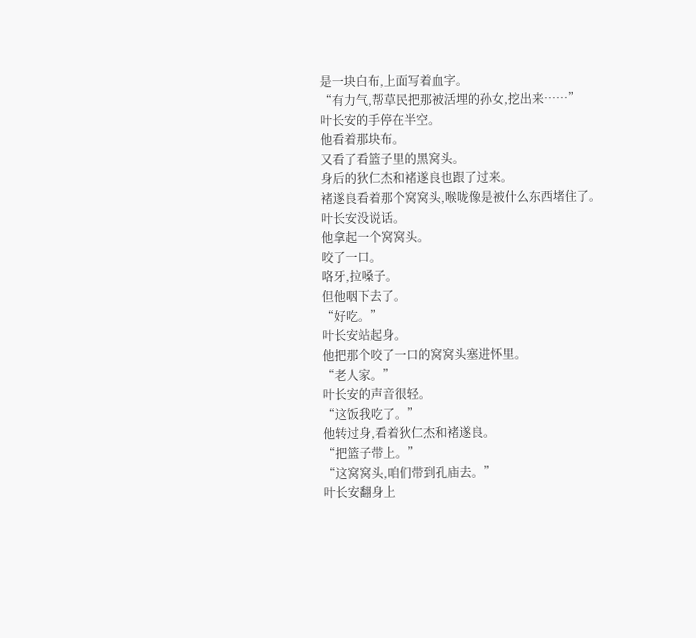是一块白布,上面写着血字。
“有力气,帮草民把那被活埋的孙女,挖出来……”
叶长安的手停在半空。
他看着那块布。
又看了看篮子里的黑窝头。
身后的狄仁杰和褚遂良也跟了过来。
褚遂良看着那个窝窝头,喉咙像是被什么东西堵住了。
叶长安没说话。
他拿起一个窝窝头。
咬了一口。
咯牙,拉嗓子。
但他咽下去了。
“好吃。”
叶长安站起身。
他把那个咬了一口的窝窝头塞进怀里。
“老人家。”
叶长安的声音很轻。
“这饭我吃了。”
他转过身,看着狄仁杰和褚遂良。
“把篮子带上。”
“这窝窝头,咱们带到孔庙去。”
叶长安翻身上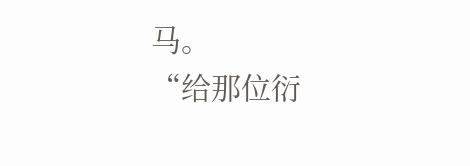马。
“给那位衍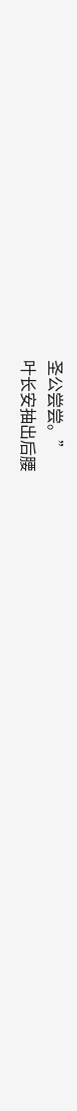圣公尝尝。”
叶长安抽出后腰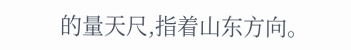的量天尺,指着山东方向。